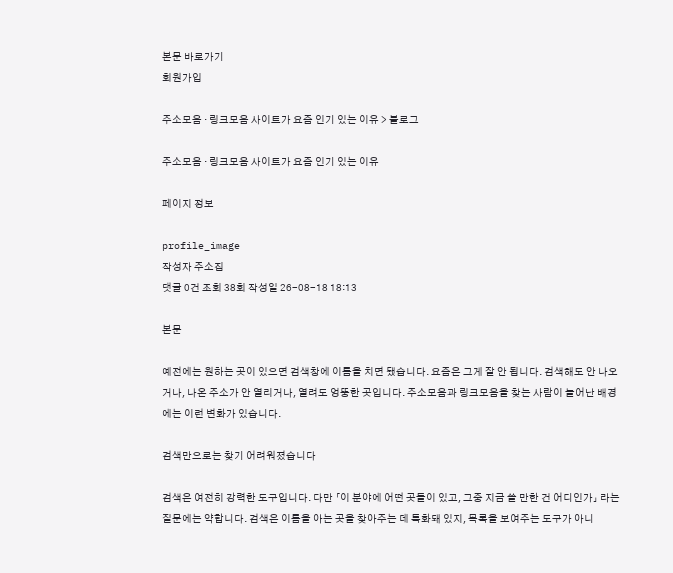본문 바로가기
회원가입

주소모음 · 링크모음 사이트가 요즘 인기 있는 이유 > 블로그

주소모음 · 링크모음 사이트가 요즘 인기 있는 이유

페이지 정보

profile_image
작성자 주소집
댓글 0건 조회 38회 작성일 26-08-18 18:13

본문

예전에는 원하는 곳이 있으면 검색창에 이름을 치면 됐습니다. 요즘은 그게 잘 안 됩니다. 검색해도 안 나오거나, 나온 주소가 안 열리거나, 열려도 엉뚱한 곳입니다. 주소모음과 링크모음을 찾는 사람이 늘어난 배경에는 이런 변화가 있습니다.

검색만으로는 찾기 어려워졌습니다

검색은 여전히 강력한 도구입니다. 다만 「이 분야에 어떤 곳들이 있고, 그중 지금 쓸 만한 건 어디인가」 라는 질문에는 약합니다. 검색은 이름을 아는 곳을 찾아주는 데 특화돼 있지, 목록을 보여주는 도구가 아니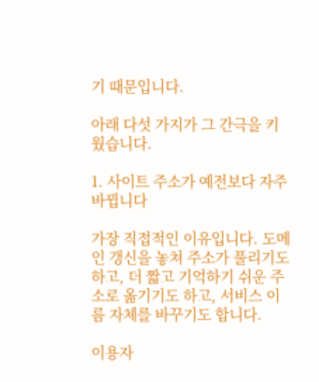기 때문입니다.

아래 다섯 가지가 그 간극을 키웠습니다.

1. 사이트 주소가 예전보다 자주 바뀝니다

가장 직접적인 이유입니다. 도메인 갱신을 놓쳐 주소가 풀리기도 하고, 더 짧고 기억하기 쉬운 주소로 옮기기도 하고, 서비스 이름 자체를 바꾸기도 합니다.

이용자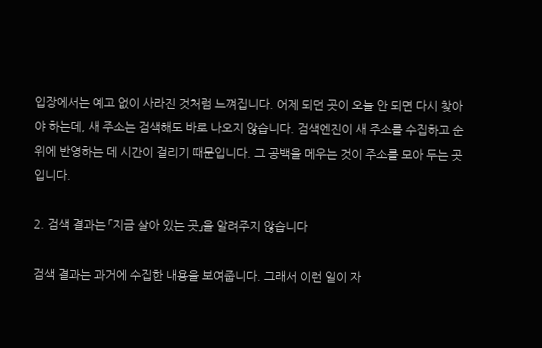입장에서는 예고 없이 사라진 것처럼 느껴집니다. 어제 되던 곳이 오늘 안 되면 다시 찾아야 하는데, 새 주소는 검색해도 바로 나오지 않습니다. 검색엔진이 새 주소를 수집하고 순위에 반영하는 데 시간이 걸리기 때문입니다. 그 공백을 메우는 것이 주소를 모아 두는 곳입니다.

2. 검색 결과는 「지금 살아 있는 곳」을 알려주지 않습니다

검색 결과는 과거에 수집한 내용을 보여줍니다. 그래서 이런 일이 자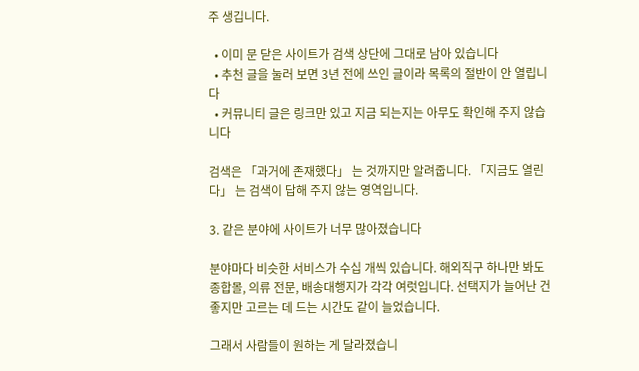주 생깁니다.

  • 이미 문 닫은 사이트가 검색 상단에 그대로 남아 있습니다
  • 추천 글을 눌러 보면 3년 전에 쓰인 글이라 목록의 절반이 안 열립니다
  • 커뮤니티 글은 링크만 있고 지금 되는지는 아무도 확인해 주지 않습니다

검색은 「과거에 존재했다」 는 것까지만 알려줍니다. 「지금도 열린다」 는 검색이 답해 주지 않는 영역입니다.

3. 같은 분야에 사이트가 너무 많아졌습니다

분야마다 비슷한 서비스가 수십 개씩 있습니다. 해외직구 하나만 봐도 종합몰, 의류 전문, 배송대행지가 각각 여럿입니다. 선택지가 늘어난 건 좋지만 고르는 데 드는 시간도 같이 늘었습니다.

그래서 사람들이 원하는 게 달라졌습니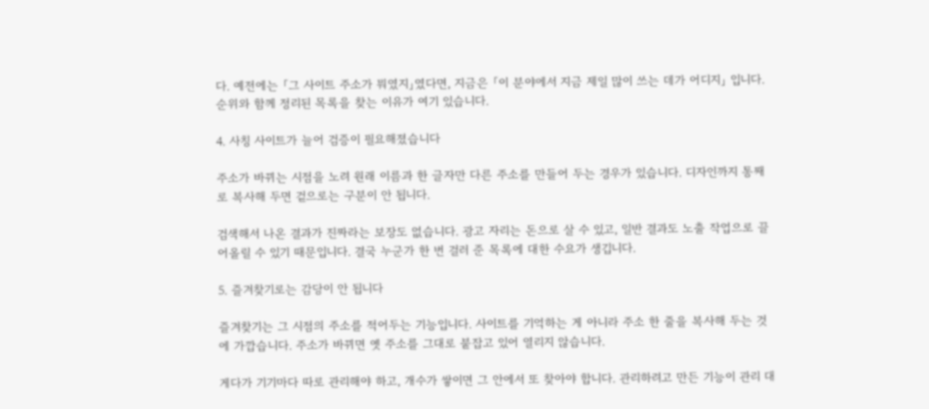다. 예전에는 「그 사이트 주소가 뭐였지」였다면, 지금은 「이 분야에서 지금 제일 많이 쓰는 데가 어디지」 입니다. 순위와 함께 정리된 목록을 찾는 이유가 여기 있습니다.

4. 사칭 사이트가 늘어 검증이 필요해졌습니다

주소가 바뀌는 시점을 노려 원래 이름과 한 글자만 다른 주소를 만들어 두는 경우가 있습니다. 디자인까지 통째로 복사해 두면 겉으로는 구분이 안 됩니다.

검색해서 나온 결과가 진짜라는 보장도 없습니다. 광고 자리는 돈으로 살 수 있고, 일반 결과도 노출 작업으로 끌어올릴 수 있기 때문입니다. 결국 누군가 한 번 걸러 준 목록에 대한 수요가 생깁니다.

5. 즐겨찾기로는 감당이 안 됩니다

즐겨찾기는 그 시점의 주소를 적어두는 기능입니다. 사이트를 기억하는 게 아니라 주소 한 줄을 복사해 두는 것에 가깝습니다. 주소가 바뀌면 옛 주소를 그대로 붙잡고 있어 열리지 않습니다.

게다가 기기마다 따로 관리해야 하고, 개수가 쌓이면 그 안에서 또 찾아야 합니다. 관리하려고 만든 기능이 관리 대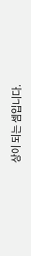상이 되는 셈입니다.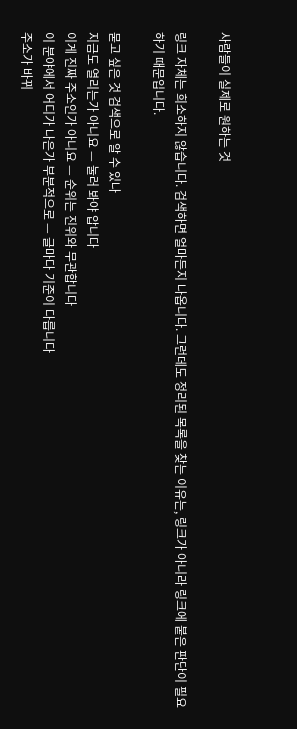사람들이 실제로 원하는 것

링크 자체는 희소하지 않습니다. 검색하면 얼마든지 나옵니다. 그런데도 정리된 목록을 찾는 이유는, 링크가 아니라 링크에 붙은 판단이 필요하기 때문입니다.

묻고 싶은 것 검색으로 알 수 있나
지금도 열리는가 아니요 — 눌러 봐야 압니다
이게 진짜 주소인가 아니요 — 순위는 진위와 무관합니다
이 분야에서 어디가 나은가 부분적으로 — 글마다 기준이 다릅니다
주소가 바뀌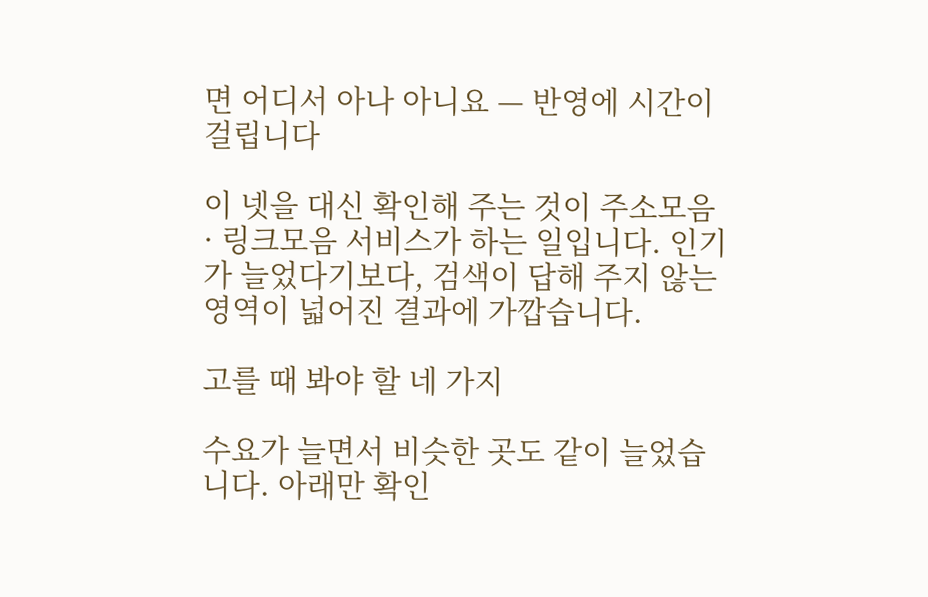면 어디서 아나 아니요 — 반영에 시간이 걸립니다

이 넷을 대신 확인해 주는 것이 주소모음 · 링크모음 서비스가 하는 일입니다. 인기가 늘었다기보다, 검색이 답해 주지 않는 영역이 넓어진 결과에 가깝습니다.

고를 때 봐야 할 네 가지

수요가 늘면서 비슷한 곳도 같이 늘었습니다. 아래만 확인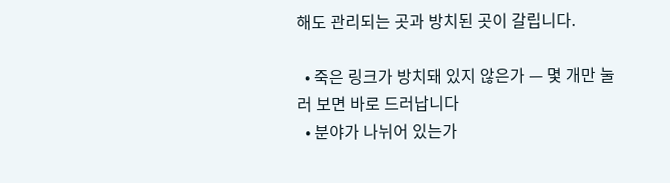해도 관리되는 곳과 방치된 곳이 갈립니다.

  • 죽은 링크가 방치돼 있지 않은가 — 몇 개만 눌러 보면 바로 드러납니다
  • 분야가 나뉘어 있는가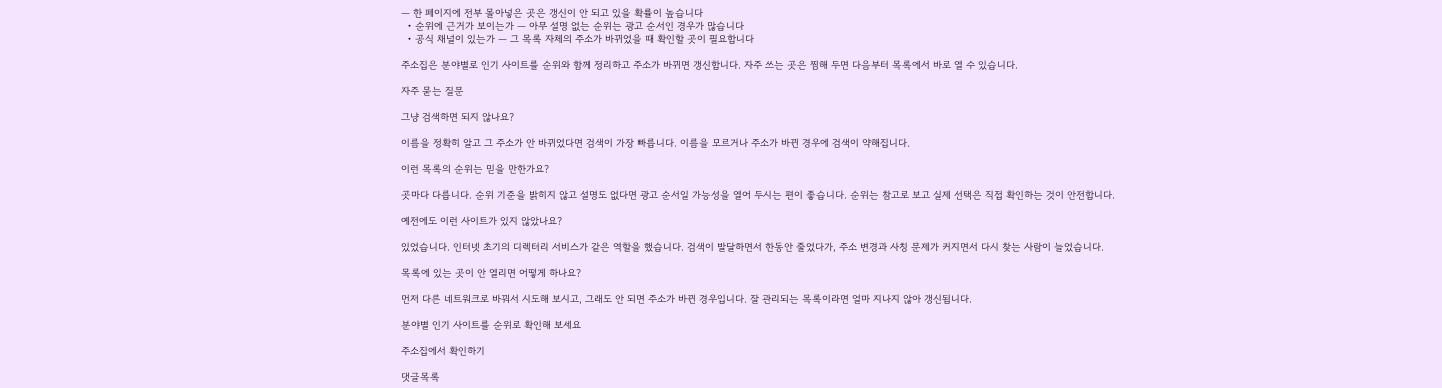— 한 페이지에 전부 몰아넣은 곳은 갱신이 안 되고 있을 확률이 높습니다
  • 순위에 근거가 보이는가 — 아무 설명 없는 순위는 광고 순서인 경우가 많습니다
  • 공식 채널이 있는가 — 그 목록 자체의 주소가 바뀌었을 때 확인할 곳이 필요합니다

주소집은 분야별로 인기 사이트를 순위와 함께 정리하고 주소가 바뀌면 갱신합니다. 자주 쓰는 곳은 찜해 두면 다음부터 목록에서 바로 열 수 있습니다.

자주 묻는 질문

그냥 검색하면 되지 않나요?

이름을 정확히 알고 그 주소가 안 바뀌었다면 검색이 가장 빠릅니다. 이름을 모르거나 주소가 바뀐 경우에 검색이 약해집니다.

이런 목록의 순위는 믿을 만한가요?

곳마다 다릅니다. 순위 기준을 밝히지 않고 설명도 없다면 광고 순서일 가능성을 열어 두시는 편이 좋습니다. 순위는 참고로 보고 실제 선택은 직접 확인하는 것이 안전합니다.

예전에도 이런 사이트가 있지 않았나요?

있었습니다. 인터넷 초기의 디렉터리 서비스가 같은 역할을 했습니다. 검색이 발달하면서 한동안 줄었다가, 주소 변경과 사칭 문제가 커지면서 다시 찾는 사람이 늘었습니다.

목록에 있는 곳이 안 열리면 어떻게 하나요?

먼저 다른 네트워크로 바꿔서 시도해 보시고, 그래도 안 되면 주소가 바뀐 경우입니다. 잘 관리되는 목록이라면 얼마 지나지 않아 갱신됩니다.

분야별 인기 사이트를 순위로 확인해 보세요

주소집에서 확인하기

댓글목록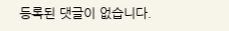등록된 댓글이 없습니다.